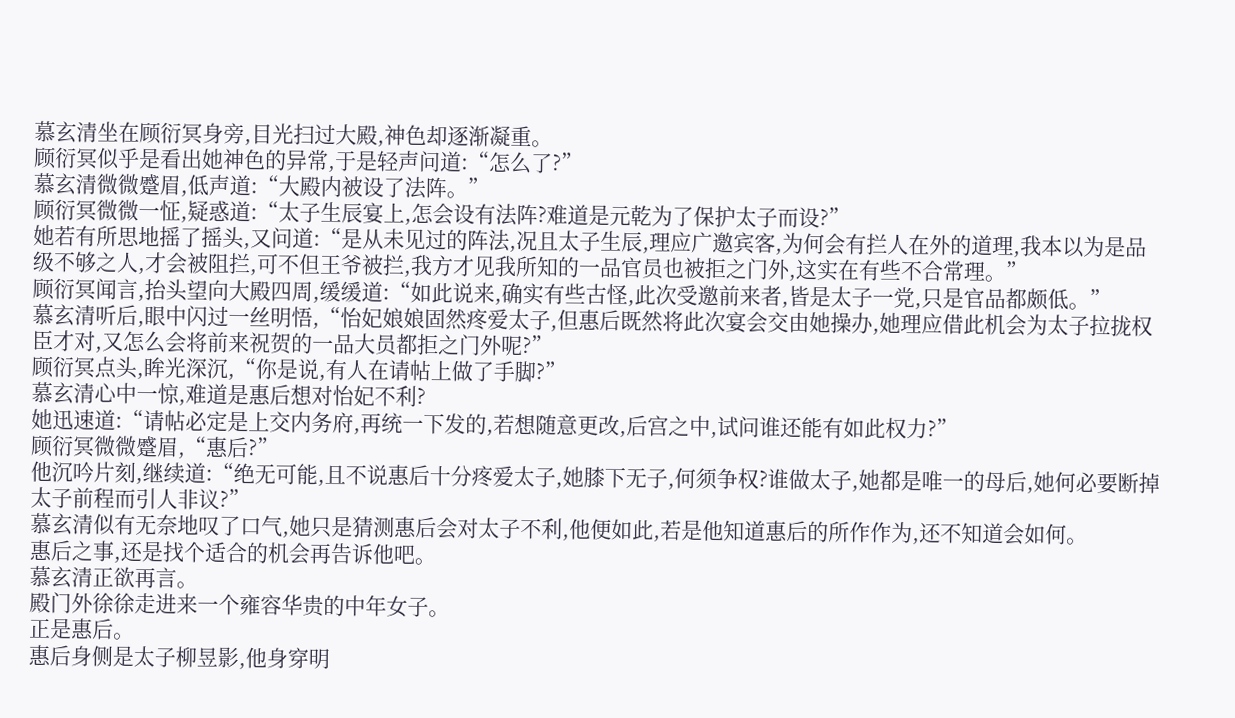慕玄清坐在顾衍冥身旁,目光扫过大殿,神色却逐渐凝重。
顾衍冥似乎是看出她神色的异常,于是轻声问道:“怎么了?”
慕玄清微微蹙眉,低声道:“大殿内被设了法阵。”
顾衍冥微微一怔,疑惑道:“太子生辰宴上,怎会设有法阵?难道是元乾为了保护太子而设?”
她若有所思地摇了摇头,又问道:“是从未见过的阵法,况且太子生辰,理应广邀宾客,为何会有拦人在外的道理,我本以为是品级不够之人,才会被阻拦,可不但王爷被拦,我方才见我所知的一品官员也被拒之门外,这实在有些不合常理。”
顾衍冥闻言,抬头望向大殿四周,缓缓道:“如此说来,确实有些古怪,此次受邀前来者,皆是太子一党,只是官品都颇低。”
慕玄清听后,眼中闪过一丝明悟,“怡妃娘娘固然疼爱太子,但惠后既然将此次宴会交由她操办,她理应借此机会为太子拉拢权臣才对,又怎么会将前来祝贺的一品大员都拒之门外呢?”
顾衍冥点头,眸光深沉,“你是说,有人在请帖上做了手脚?”
慕玄清心中一惊,难道是惠后想对怡妃不利?
她迅速道:“请帖必定是上交内务府,再统一下发的,若想随意更改,后宫之中,试问谁还能有如此权力?”
顾衍冥微微蹙眉,“惠后?”
他沉吟片刻,继续道:“绝无可能,且不说惠后十分疼爱太子,她膝下无子,何须争权?谁做太子,她都是唯一的母后,她何必要断掉太子前程而引人非议?”
慕玄清似有无奈地叹了口气,她只是猜测惠后会对太子不利,他便如此,若是他知道惠后的所作作为,还不知道会如何。
惠后之事,还是找个适合的机会再告诉他吧。
慕玄清正欲再言。
殿门外徐徐走进来一个雍容华贵的中年女子。
正是惠后。
惠后身侧是太子柳昱影,他身穿明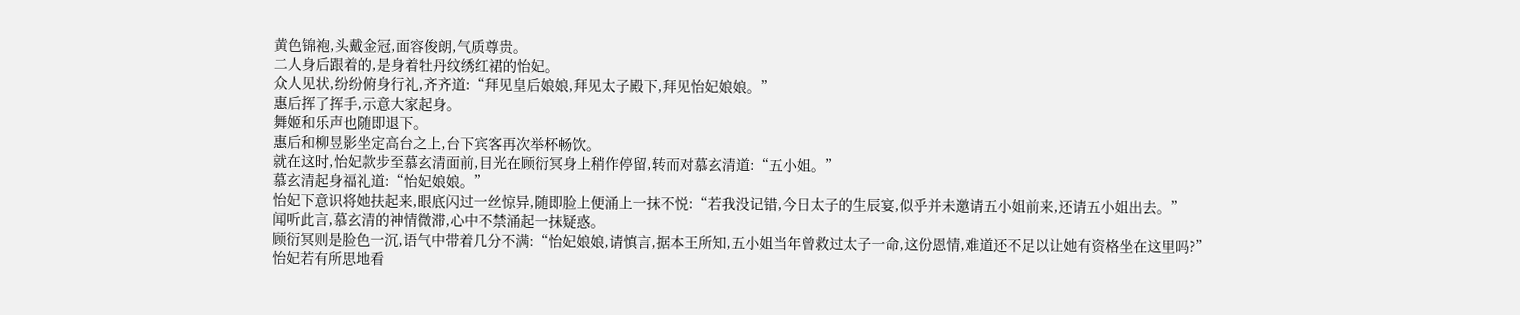黄色锦袍,头戴金冠,面容俊朗,气质尊贵。
二人身后跟着的,是身着牡丹纹绣红裙的怡妃。
众人见状,纷纷俯身行礼,齐齐道:“拜见皇后娘娘,拜见太子殿下,拜见怡妃娘娘。”
惠后挥了挥手,示意大家起身。
舞姬和乐声也随即退下。
惠后和柳昱影坐定高台之上,台下宾客再次举杯畅饮。
就在这时,怡妃款步至慕玄清面前,目光在顾衍冥身上稍作停留,转而对慕玄清道:“五小姐。”
慕玄清起身福礼道:“怡妃娘娘。”
怡妃下意识将她扶起来,眼底闪过一丝惊异,随即脸上便涌上一抹不悦:“若我没记错,今日太子的生辰宴,似乎并未邀请五小姐前来,还请五小姐出去。”
闻听此言,慕玄清的神情微滞,心中不禁涌起一抹疑惑。
顾衍冥则是脸色一沉,语气中带着几分不满:“怡妃娘娘,请慎言,据本王所知,五小姐当年曾救过太子一命,这份恩情,难道还不足以让她有资格坐在这里吗?”
怡妃若有所思地看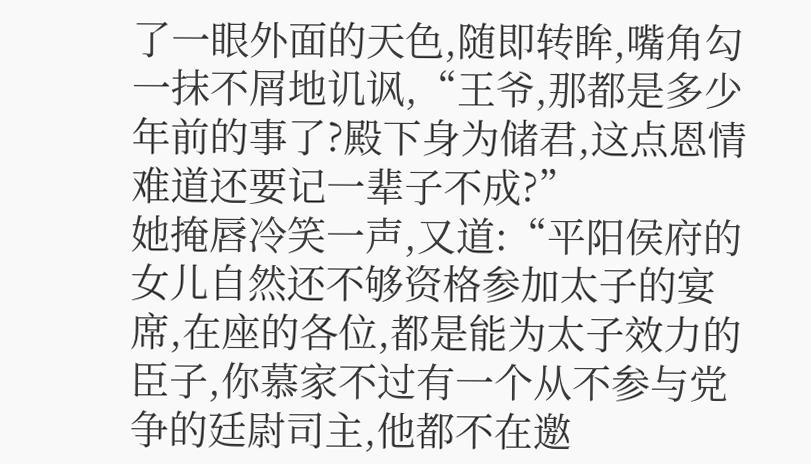了一眼外面的天色,随即转眸,嘴角勾一抹不屑地讥讽,“王爷,那都是多少年前的事了?殿下身为储君,这点恩情难道还要记一辈子不成?”
她掩唇冷笑一声,又道:“平阳侯府的女儿自然还不够资格参加太子的宴席,在座的各位,都是能为太子效力的臣子,你慕家不过有一个从不参与党争的廷尉司主,他都不在邀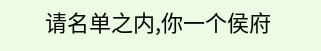请名单之内,你一个侯府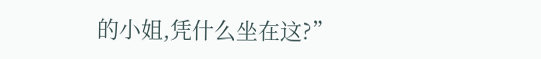的小姐,凭什么坐在这?”